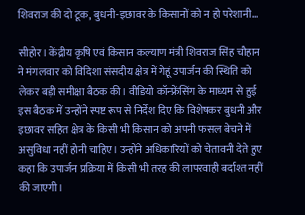शिवराज की दो टूक, बुधनी-इछावर के किसानों को न हो परेशानी…

सीहोर। केंद्रीय कृषि एवं किसान कल्याण मंत्री शिवराज सिंह चौहान ने मंगलवार को विदिशा संसदीय क्षेत्र में गेहूं उपार्जन की स्थिति को लेकर बड़ी समीक्षा बैठक की। वीडियो कॉन्फ्रेंसिंग के माध्यम से हुई इस बैठक में उन्होंने स्पष्ट रूप से निर्देश दिए कि विशेषकर बुधनी और इछावर सहित क्षेत्र के किसी भी किसान को अपनी फसल बेचने में असुविधा नहीं होनी चाहिए। उन्होंने अधिकारियों को चेतावनी देते हुए कहा कि उपार्जन प्रक्रिया में किसी भी तरह की लापरवाही बर्दाश्त नहीं की जाएगी।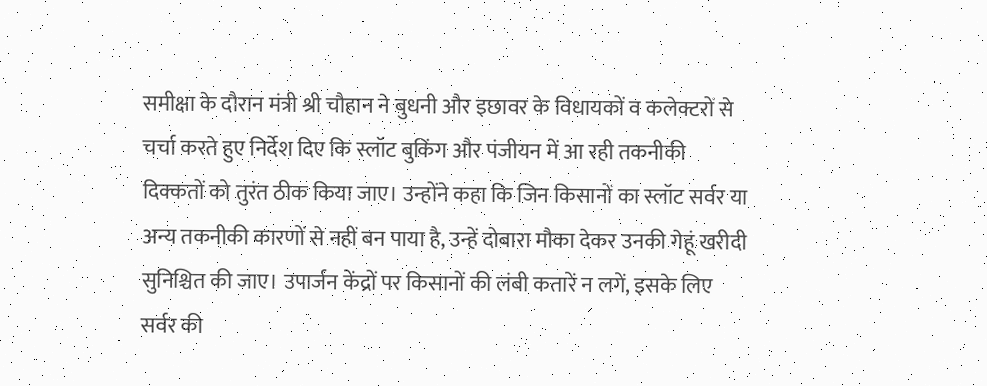समीक्षा के दौरान मंत्री श्री चौहान ने बुधनी और इछावर के विधायकों व कलेक्टरों से चर्चा करते हुए निर्देश दिए कि स्लॉट बुकिंग और पंजीयन में आ रही तकनीकी दिक्कतों को तुरंत ठीक किया जाए। उन्होंने कहा कि जिन किसानों का स्लॉट सर्वर या अन्य तकनीकी कारणों से नहीं बन पाया है, उन्हें दोबारा मौका देकर उनकी गेहूं खरीदी सुनिश्चित की जाए। उपार्जन केंद्रों पर किसानों की लंबी कतारें न लगें, इसके लिए सर्वर की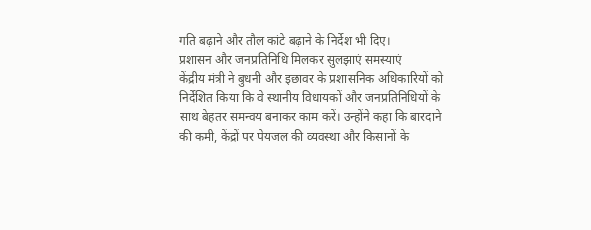गति बढ़ाने और तौल कांटे बढ़ाने के निर्देश भी दिए।
प्रशासन और जनप्रतिनिधि मिलकर सुलझाएं समस्याएं
केंद्रीय मंत्री ने बुधनी और इछावर के प्रशासनिक अधिकारियों को निर्देशित किया कि वे स्थानीय विधायकों और जनप्रतिनिधियों के साथ बेहतर समन्वय बनाकर काम करें। उन्होंने कहा कि बारदाने की कमी, केंद्रों पर पेयजल की व्यवस्था और किसानों के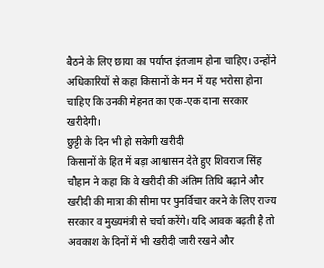बैठने के लिए छाया का पर्याप्त इंतजाम होना चाहिए। उन्होंने अधिकारियों से कहा किसानों के मन में यह भरोसा होना चाहिए कि उनकी मेहनत का एक-एक दाना सरकार खरीदेगी।
छुट्टी के दिन भी हो सकेगी खरीदी
किसानों के हित में बड़ा आश्वासन देते हुए शिवराज सिंह चौहान ने कहा कि वे खरीदी की अंतिम तिथि बढ़ाने और खरीदी की मात्रा की सीमा पर पुनर्विचार करने के लिए राज्य सरकार व मुख्यमंत्री से चर्चा करेंगे। यदि आवक बढ़ती है तो अवकाश के दिनों में भी खरीदी जारी रखने और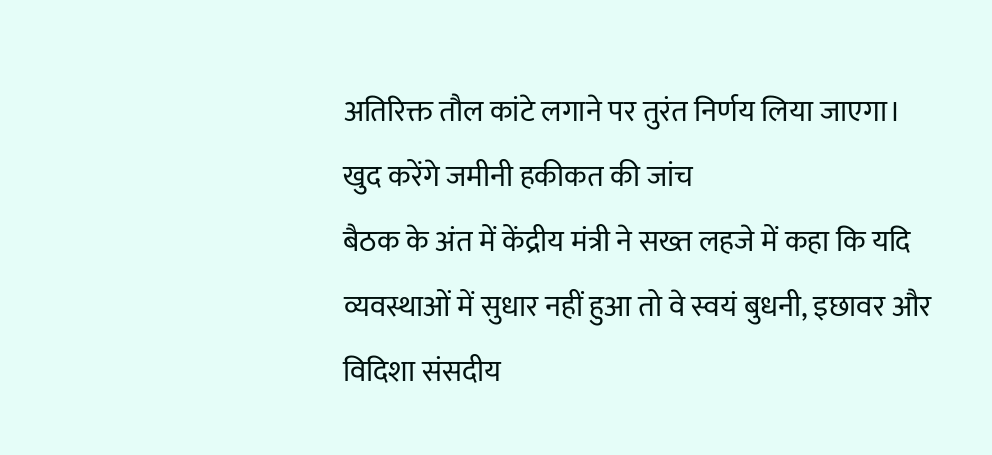अतिरिक्त तौल कांटे लगाने पर तुरंत निर्णय लिया जाएगा।
खुद करेंगे जमीनी हकीकत की जांच
बैठक के अंत में केंद्रीय मंत्री ने सख्त लहजे में कहा कि यदि व्यवस्थाओं में सुधार नहीं हुआ तो वे स्वयं बुधनी, इछावर और विदिशा संसदीय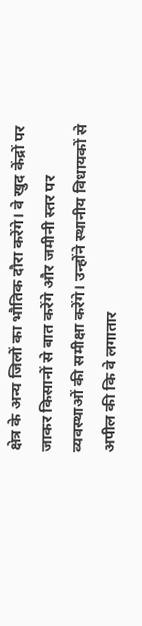क्षेत्र के अन्य जिलों का भौतिक दौरा करेंगे। वे खुद केंद्रों पर जाकर किसानों से बात करेंगे और जमीनी स्तर पर व्यवस्थाओं की समीक्षा करेंगे। उन्होंने स्थानीय विधायकों से अपील की कि वे लगातार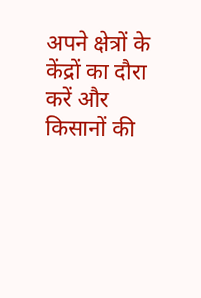अपने क्षेत्रों के केंद्रों का दौरा करें और किसानों की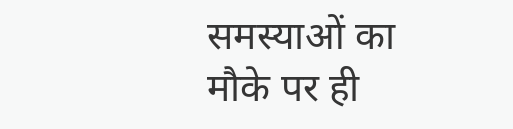समस्याओं का मौके पर ही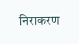निराकरण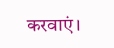करवाएं।